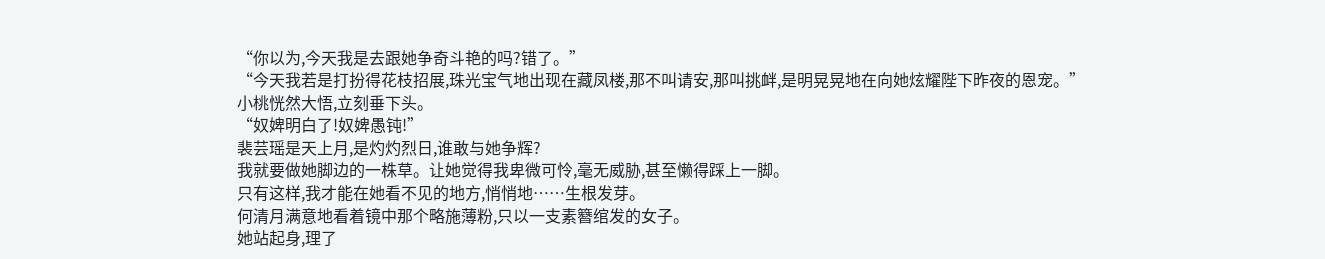“你以为,今天我是去跟她争奇斗艳的吗?错了。”
“今天我若是打扮得花枝招展,珠光宝气地出现在藏凤楼,那不叫请安,那叫挑衅,是明晃晃地在向她炫耀陛下昨夜的恩宠。”
小桃恍然大悟,立刻垂下头。
“奴婢明白了!奴婢愚钝!”
裴芸瑶是天上月,是灼灼烈日,谁敢与她争辉?
我就要做她脚边的一株草。让她觉得我卑微可怜,毫无威胁,甚至懒得踩上一脚。
只有这样,我才能在她看不见的地方,悄悄地……生根发芽。
何清月满意地看着镜中那个略施薄粉,只以一支素簪绾发的女子。
她站起身,理了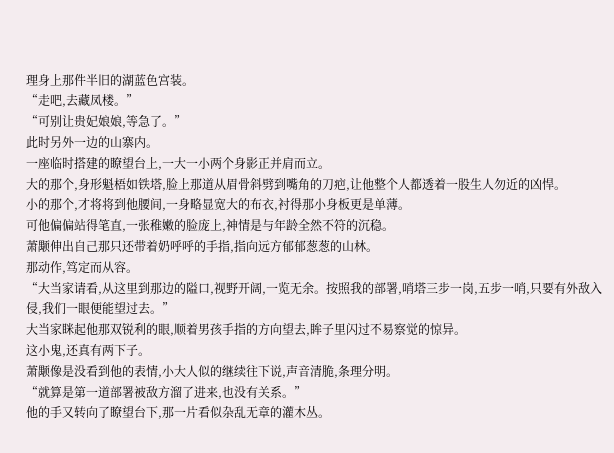理身上那件半旧的湖蓝色宫装。
“走吧,去藏凤楼。”
“可别让贵妃娘娘,等急了。”
此时另外一边的山寨内。
一座临时搭建的瞭望台上,一大一小两个身影正并肩而立。
大的那个,身形魁梧如铁塔,脸上那道从眉骨斜劈到嘴角的刀疤,让他整个人都透着一股生人勿近的凶悍。
小的那个,才将将到他腰间,一身略显宽大的布衣,衬得那小身板更是单薄。
可他偏偏站得笔直,一张稚嫩的脸庞上,神情是与年龄全然不符的沉稳。
萧颙伸出自己那只还带着奶呼呼的手指,指向远方郁郁葱葱的山林。
那动作,笃定而从容。
“大当家请看,从这里到那边的隘口,视野开阔,一览无余。按照我的部署,哨塔三步一岗,五步一哨,只要有外敌入侵,我们一眼便能望过去。”
大当家眯起他那双锐利的眼,顺着男孩手指的方向望去,眸子里闪过不易察觉的惊异。
这小鬼,还真有两下子。
萧颙像是没看到他的表情,小大人似的继续往下说,声音清脆,条理分明。
“就算是第一道部署被敌方溜了进来,也没有关系。”
他的手又转向了瞭望台下,那一片看似杂乱无章的灌木丛。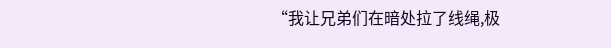“我让兄弟们在暗处拉了线绳,极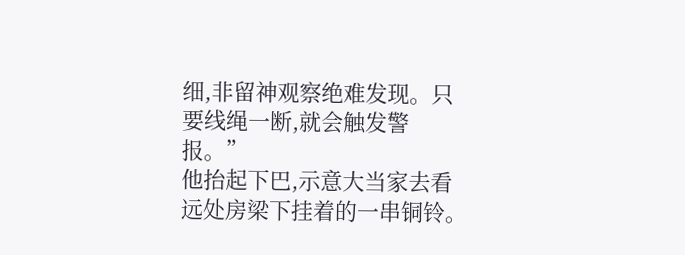细,非留神观察绝难发现。只要线绳一断,就会触发警报。”
他抬起下巴,示意大当家去看远处房梁下挂着的一串铜铃。